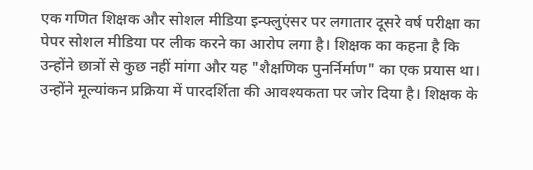एक गणित शिक्षक और सोशल मीडिया इन्फ्लुएंसर पर लगातार दूसरे वर्ष परीक्षा का पेपर सोशल मीडिया पर लीक करने का आरोप लगा है। शिक्षक का कहना है कि उन्होंने छात्रों से कुछ नहीं मांगा और यह "शैक्षणिक पुनर्निर्माण" का एक प्रयास था। उन्होंने मूल्यांकन प्रक्रिया में पारदर्शिता की आवश्यकता पर जोर दिया है। शिक्षक के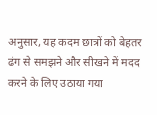अनुसार, यह कदम छात्रों को बेहतर ढंग से समझने और सीखने में मदद करने के लिए उठाया गया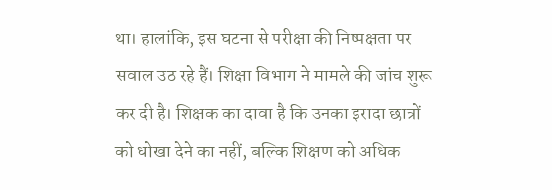था। हालांकि, इस घटना से परीक्षा की निष्पक्षता पर सवाल उठ रहे हैं। शिक्षा विभाग ने मामले की जांच शुरू कर दी है। शिक्षक का दावा है कि उनका इरादा छात्रों को धोखा देने का नहीं, बल्कि शिक्षण को अधिक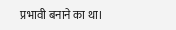प्रभावी बनाने का था।